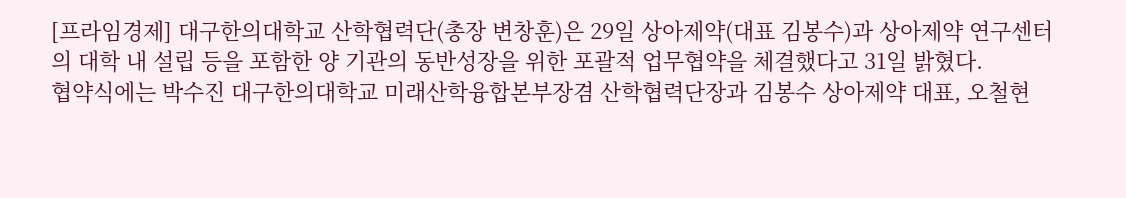[프라임경제] 대구한의대학교 산학협력단(총장 변창훈)은 29일 상아제약(대표 김봉수)과 상아제약 연구센터의 대학 내 설립 등을 포함한 양 기관의 동반성장을 위한 포괄적 업무협약을 체결했다고 31일 밝혔다.
협약식에는 박수진 대구한의대학교 미래산학융합본부장겸 산학협력단장과 김봉수 상아제약 대표, 오철현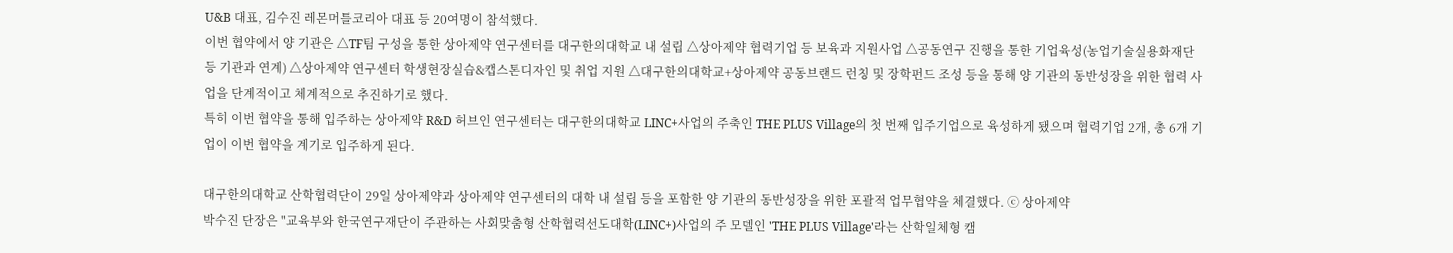U&B 대표, 김수진 레몬머틀코리아 대표 등 20여명이 참석했다.
이번 협약에서 양 기관은 △TF팀 구성을 통한 상아제약 연구센터를 대구한의대학교 내 설립 △상아제약 협력기업 등 보육과 지원사업 △공동연구 진행을 통한 기업육성(농업기술실용화재단 등 기관과 연계) △상아제약 연구센터 학생현장실습&캡스톤디자인 및 취업 지원 △대구한의대학교+상아제약 공동브랜드 런칭 및 장학펀드 조성 등을 통해 양 기관의 동반성장을 위한 협력 사업을 단계적이고 체계적으로 추진하기로 했다.
특히 이번 협약을 통해 입주하는 상아제약 R&D 허브인 연구센터는 대구한의대학교 LINC+사업의 주축인 THE PLUS Village의 첫 번째 입주기업으로 육성하게 됐으며 협력기업 2개, 총 6개 기업이 이번 협약을 계기로 입주하게 된다.

대구한의대학교 산학협력단이 29일 상아제약과 상아제약 연구센터의 대학 내 설립 등을 포함한 양 기관의 동반성장을 위한 포괄적 업무협약을 체결했다. ⓒ 상아제약
박수진 단장은 "교육부와 한국연구재단이 주관하는 사회맞춤형 산학협력선도대학(LINC+)사업의 주 모델인 'THE PLUS Village'라는 산학일체형 캠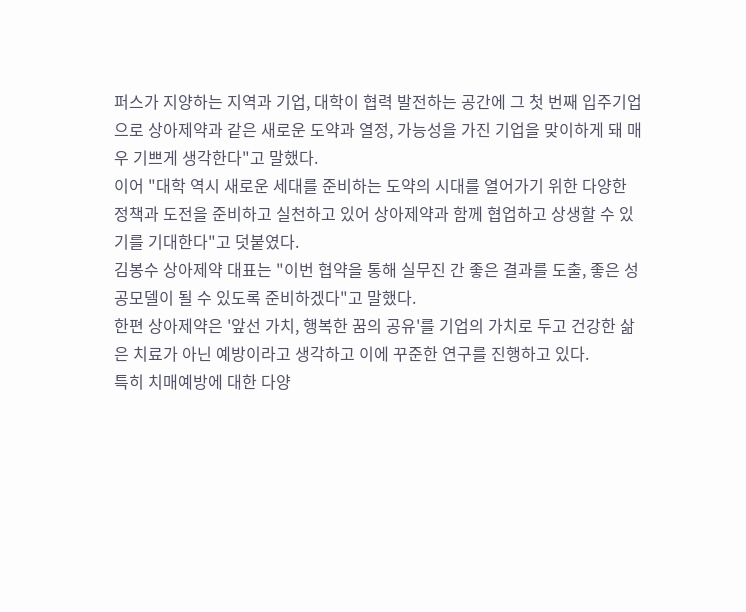퍼스가 지양하는 지역과 기업, 대학이 협력 발전하는 공간에 그 첫 번째 입주기업으로 상아제약과 같은 새로운 도약과 열정, 가능성을 가진 기업을 맞이하게 돼 매우 기쁘게 생각한다"고 말했다.
이어 "대학 역시 새로운 세대를 준비하는 도약의 시대를 열어가기 위한 다양한 정책과 도전을 준비하고 실천하고 있어 상아제약과 함께 협업하고 상생할 수 있기를 기대한다"고 덧붙였다.
김봉수 상아제약 대표는 "이번 협약을 통해 실무진 간 좋은 결과를 도출, 좋은 성공모델이 될 수 있도록 준비하겠다"고 말했다.
한편 상아제약은 '앞선 가치, 행복한 꿈의 공유'를 기업의 가치로 두고 건강한 삶은 치료가 아닌 예방이라고 생각하고 이에 꾸준한 연구를 진행하고 있다.
특히 치매예방에 대한 다양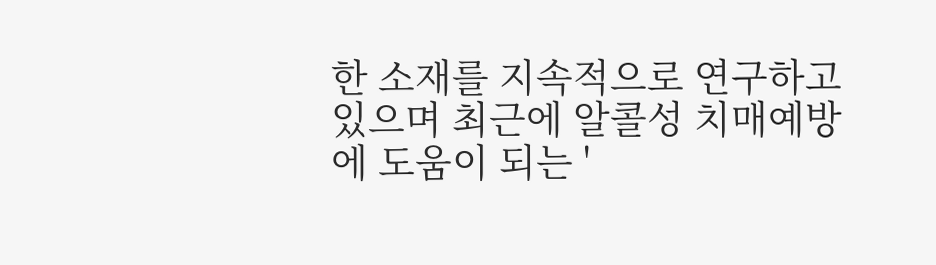한 소재를 지속적으로 연구하고 있으며 최근에 알콜성 치매예방에 도움이 되는 '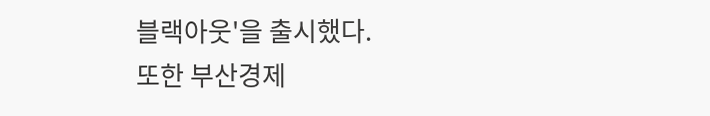블랙아웃'을 출시했다.
또한 부산경제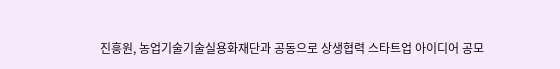진흥원, 농업기술기술실용화재단과 공동으로 상생협력 스타트업 아이디어 공모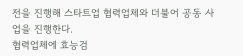전을 진행해 스타트업 협력업체와 더불어 공동 사업을 진행한다.
협력업체에 효능검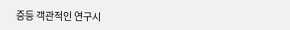증등 객관적인 연구시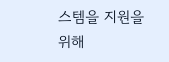스템을 지원을 위해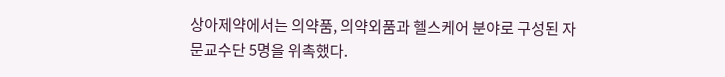상아제약에서는 의약품, 의약외품과 헬스케어 분야로 구성된 자문교수단 5명을 위촉했다.